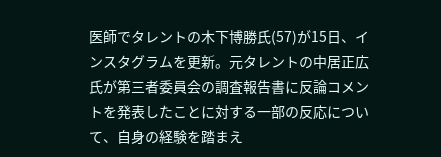医師でタレントの木下博勝氏(57)が15日、インスタグラムを更新。元タレントの中居正広氏が第三者委員会の調査報告書に反論コメントを発表したことに対する一部の反応について、自身の経験を踏まえ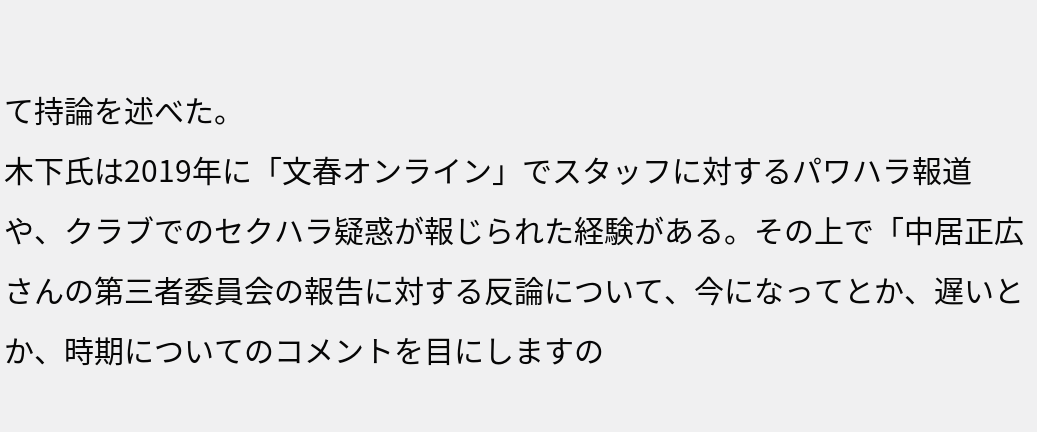て持論を述べた。
木下氏は2019年に「文春オンライン」でスタッフに対するパワハラ報道や、クラブでのセクハラ疑惑が報じられた経験がある。その上で「中居正広さんの第三者委員会の報告に対する反論について、今になってとか、遅いとか、時期についてのコメントを目にしますの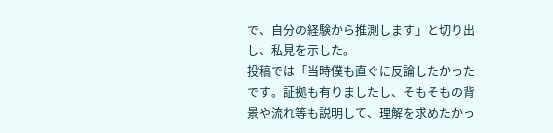で、自分の経験から推測します」と切り出し、私見を示した。
投稿では「当時僕も直ぐに反論したかったです。証拠も有りましたし、そもそもの背景や流れ等も説明して、理解を求めたかっ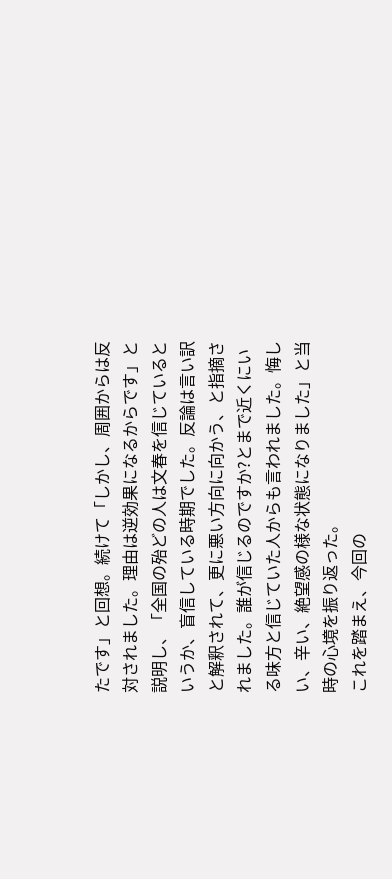たです」と回想。続けて「しかし、周囲からは反対されました。理由は逆効果になるからです」と説明し、「全国の殆どの人は文春を信じているというか、盲信している時期でした。反論は言い訳と解釈されて、更に悪い方向に向かう、と指摘されました。誰が信じるのですか?とまで近くにいる味方と信じていた人からも言われました。悔しい、辛い、絶望感の様な状態になりました」と当時の心境を振り返った。
これを踏まえ、今回の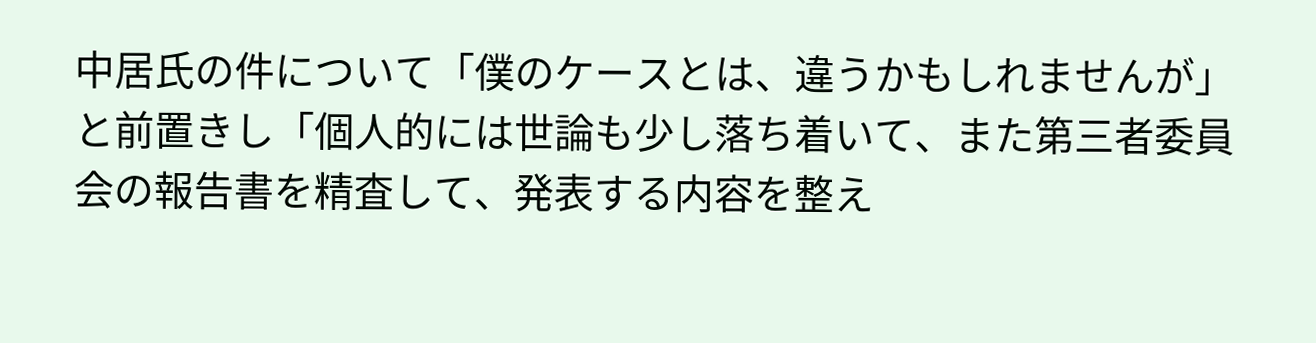中居氏の件について「僕のケースとは、違うかもしれませんが」と前置きし「個人的には世論も少し落ち着いて、また第三者委員会の報告書を精査して、発表する内容を整え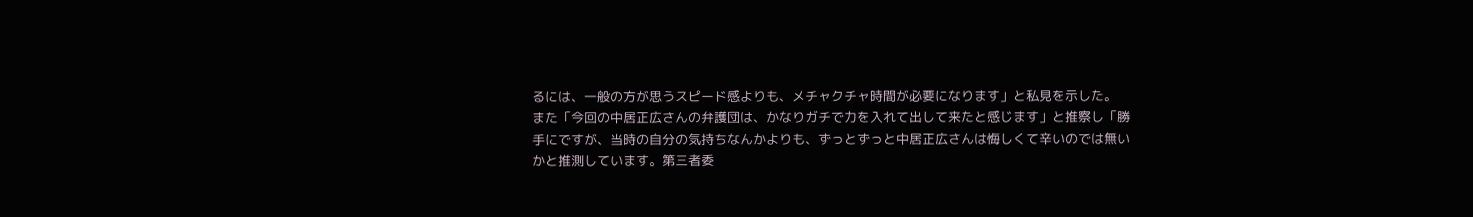るには、一般の方が思うスピード感よりも、メチャクチャ時間が必要になります」と私見を示した。
また「今回の中居正広さんの弁護団は、かなりガチで力を入れて出して来たと感じます」と推察し「勝手にですが、当時の自分の気持ちなんかよりも、ずっとずっと中居正広さんは悔しくて辛いのでは無いかと推測しています。第三者委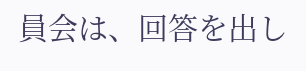員会は、回答を出し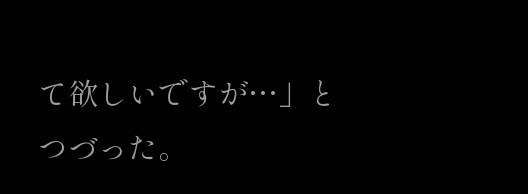て欲しいですが…」とつづった。